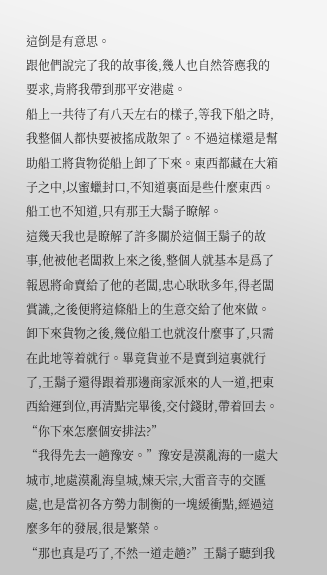這倒是有意思。
跟他們說完了我的故事後,幾人也自然答應我的要求,肯將我帶到那平安港處。
船上一共待了有八天左右的樣子,等我下船之時,我整個人都快要被搖成散架了。不過這樣還是幫助船工將貨物從船上卸了下來。東西都藏在大箱子之中,以蜜蠟封口,不知道裏面是些什麼東西。船工也不知道,只有那王大鬍子瞭解。
這幾天我也是瞭解了許多關於這個王鬍子的故事,他被他老闆救上來之後,整個人就基本是爲了報恩將命賣給了他的老闆,忠心耿耿多年,得老闆賞識,之後便將這條船上的生意交給了他來做。
卸下來貨物之後,幾位船工也就沒什麼事了,只需在此地等着就行。畢竟貨並不是賣到這裏就行了,王鬍子還得跟着那邊商家派來的人一道,把東西給運到位,再清點完畢後,交付錢財,帶着回去。
“你下來怎麼個安排法?”
“我得先去一趟豫安。”豫安是漠亂海的一處大城市,地處漠亂海皇城,煉天宗,大雷音寺的交匯處,也是當初各方勢力制衡的一塊緩衝點,經過這麼多年的發展,很是繁榮。
“那也真是巧了,不然一道走趟?”王鬍子聽到我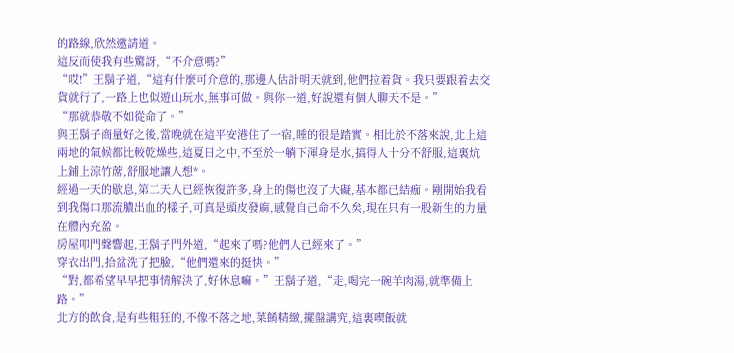的路線,欣然邀請道。
這反而使我有些驚訝,“不介意嗎?”
“哎!”王鬍子道,“這有什麼可介意的,那邊人估計明天就到,他們拉着貨。我只要跟着去交貨就行了,一路上也似遊山玩水,無事可做。與你一道,好說還有個人聊天不是。”
“那就恭敬不如從命了。”
與王鬍子商量好之後,當晚就在這平安港住了一宿,睡的很是踏實。相比於不落來說,北上這兩地的氣候都比較乾燥些,這夏日之中,不至於一躺下渾身是水,搞得人十分不舒服,這裏炕上鋪上涼竹蓆,舒服地讓人想*。
經過一天的歇息,第二天人已經恢復許多,身上的傷也沒了大礙,基本都已結痂。剛開始我看到我傷口那流膿出血的樣子,可真是頭皮發麻,感覺自己命不久矣,現在只有一股新生的力量在體內充盈。
房屋叩門聲響起,王鬍子門外道,“起來了嗎?他們人已經來了。”
穿衣出門,拾盆洗了把臉,“他們還來的挺快。”
“對,都希望早早把事情解決了,好休息嘛。”王鬍子道,“走,喝完一碗羊肉湯,就準備上路。”
北方的飲食,是有些粗狂的,不像不落之地,菜餚精緻,擺盤講究,這裏喫飯就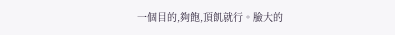一個目的,夠飽,頂飢就行。臉大的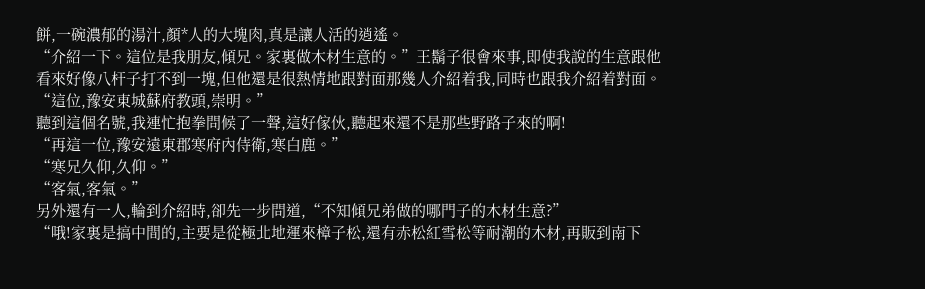餅,一碗濃郁的湯汁,顏*人的大塊肉,真是讓人活的逍遙。
“介紹一下。這位是我朋友,傾兄。家裏做木材生意的。”王鬍子很會來事,即使我說的生意跟他看來好像八杆子打不到一塊,但他還是很熱情地跟對面那幾人介紹着我,同時也跟我介紹着對面。
“這位,豫安東城蘇府教頭,崇明。”
聽到這個名號,我連忙抱拳問候了一聲,這好傢伙,聽起來還不是那些野路子來的啊!
“再這一位,豫安遠東郡寒府內侍衛,寒白鹿。”
“寒兄久仰,久仰。”
“客氣,客氣。”
另外還有一人,輪到介紹時,卻先一步問道,“不知傾兄弟做的哪門子的木材生意?”
“哦!家裏是搞中間的,主要是從極北地運來樟子松,還有赤松紅雪松等耐潮的木材,再販到南下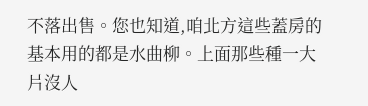不落出售。您也知道,咱北方這些蓋房的基本用的都是水曲柳。上面那些種一大片沒人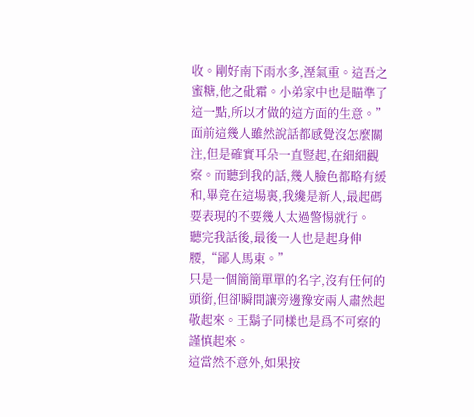收。剛好南下雨水多,溼氣重。這吾之蜜糖,他之砒霜。小弟家中也是瞄準了這一點,所以才做的這方面的生意。”
面前這幾人雖然說話都感覺沒怎麼關注,但是確實耳朵一直豎起,在細細觀察。而聽到我的話,幾人臉色都略有緩和,畢竟在這場裏,我纔是新人,最起碼要表現的不要幾人太過警惕就行。
聽完我話後,最後一人也是起身伸腰,“鄙人馬東。”
只是一個簡簡單單的名字,沒有任何的頭銜,但卻瞬間讓旁邊豫安兩人肅然起敬起來。王鬍子同樣也是爲不可察的謹慎起來。
這當然不意外,如果按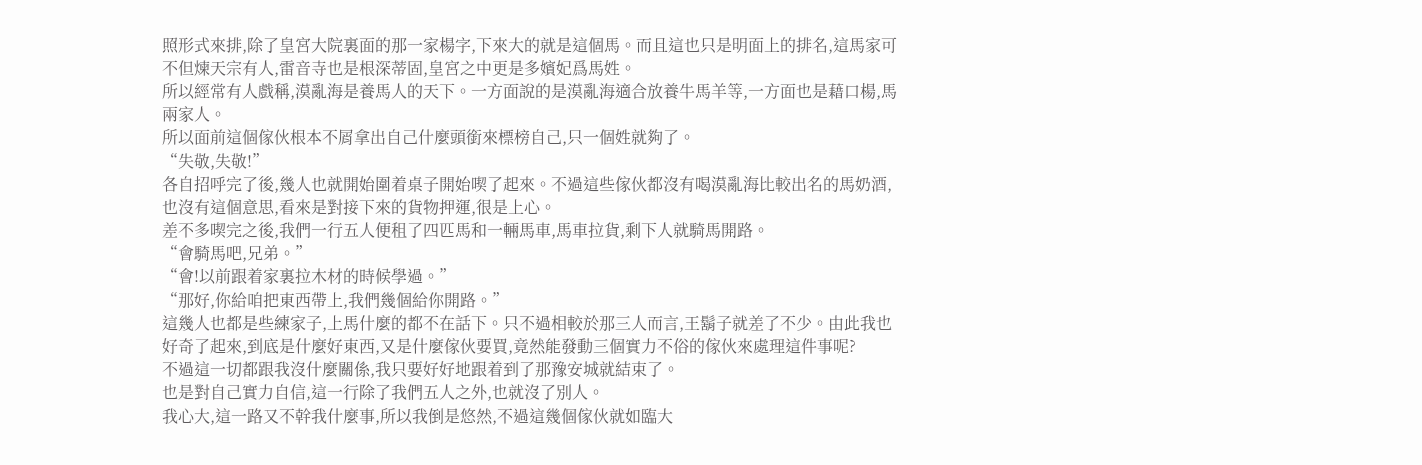照形式來排,除了皇宮大院裏面的那一家楊字,下來大的就是這個馬。而且這也只是明面上的排名,這馬家可不但煉天宗有人,雷音寺也是根深蒂固,皇宮之中更是多嬪妃爲馬姓。
所以經常有人戲稱,漠亂海是養馬人的天下。一方面說的是漠亂海適合放養牛馬羊等,一方面也是藉口楊,馬兩家人。
所以面前這個傢伙根本不屑拿出自己什麼頭銜來標榜自己,只一個姓就夠了。
“失敬,失敬!”
各自招呼完了後,幾人也就開始圍着桌子開始喫了起來。不過這些傢伙都沒有喝漠亂海比較出名的馬奶酒,也沒有這個意思,看來是對接下來的貨物押運,很是上心。
差不多喫完之後,我們一行五人便租了四匹馬和一輛馬車,馬車拉貨,剩下人就騎馬開路。
“會騎馬吧,兄弟。”
“會!以前跟着家裏拉木材的時候學過。”
“那好,你給咱把東西帶上,我們幾個給你開路。”
這幾人也都是些練家子,上馬什麼的都不在話下。只不過相較於那三人而言,王鬍子就差了不少。由此我也好奇了起來,到底是什麼好東西,又是什麼傢伙要買,竟然能發動三個實力不俗的傢伙來處理這件事呢?
不過這一切都跟我沒什麼關係,我只要好好地跟着到了那豫安城就結束了。
也是對自己實力自信,這一行除了我們五人之外,也就沒了別人。
我心大,這一路又不幹我什麼事,所以我倒是悠然,不過這幾個傢伙就如臨大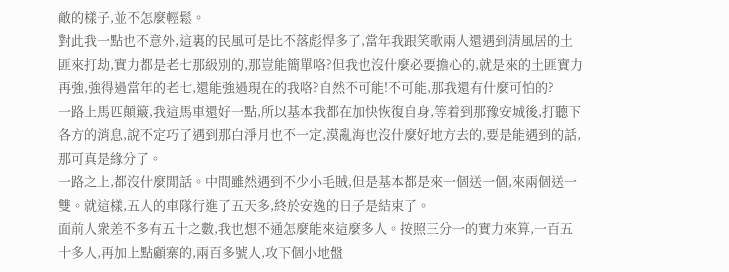敵的樣子,並不怎麼輕鬆。
對此我一點也不意外,這裏的民風可是比不落彪悍多了,當年我跟笑歌兩人還遇到清風居的土匪來打劫,實力都是老七那級別的,那豈能簡單咯?但我也沒什麼必要擔心的,就是來的土匪實力再強,強得過當年的老七,還能強過現在的我咯?自然不可能!不可能,那我還有什麼可怕的?
一路上馬匹顛簸,我這馬車還好一點,所以基本我都在加快恢復自身,等着到那豫安城後,打聽下各方的消息,說不定巧了遇到那白淨月也不一定,漠亂海也沒什麼好地方去的,要是能遇到的話,那可真是緣分了。
一路之上,都沒什麼閒話。中間雖然遇到不少小毛賊,但是基本都是來一個送一個,來兩個送一雙。就這樣,五人的車隊行進了五天多,終於安逸的日子是結束了。
面前人衆差不多有五十之數,我也想不通怎麼能來這麼多人。按照三分一的實力來算,一百五十多人,再加上點顧寨的,兩百多號人,攻下個小地盤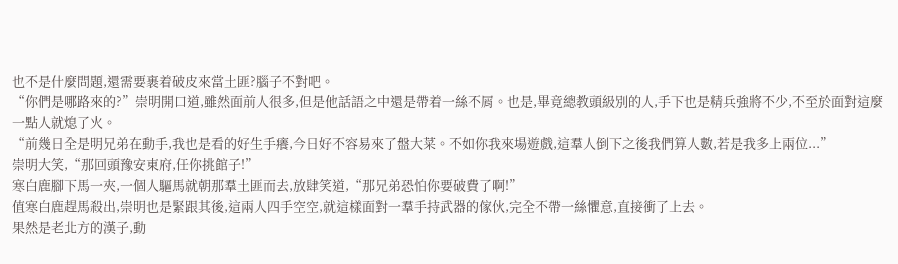也不是什麼問題,還需要裹着破皮來當土匪?腦子不對吧。
“你們是哪路來的?”崇明開口道,雖然面前人很多,但是他話語之中還是帶着一絲不屑。也是,畢竟總教頭級別的人,手下也是精兵強將不少,不至於面對這麼一點人就熄了火。
“前幾日全是明兄弟在動手,我也是看的好生手癢,今日好不容易來了盤大菜。不如你我來場遊戲,這羣人倒下之後我們算人數,若是我多上兩位...”
崇明大笑,“那回頭豫安東府,任你挑館子!”
寒白鹿腳下馬一夾,一個人驅馬就朝那羣土匪而去,放肆笑道,“那兄弟恐怕你要破費了啊!”
值寒白鹿趕馬殺出,崇明也是緊跟其後,這兩人四手空空,就這樣面對一羣手持武器的傢伙,完全不帶一絲懼意,直接衝了上去。
果然是老北方的漢子,動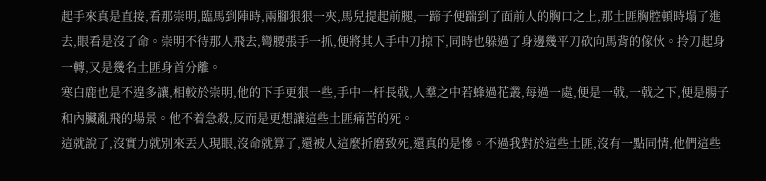起手來真是直接,看那崇明,臨馬到陣時,兩腳狠狠一夾,馬兒提起前腿,一蹄子便踹到了面前人的胸口之上,那土匪胸腔頓時塌了進去,眼看是沒了命。崇明不待那人飛去,彎腰張手一抓,便將其人手中刀掠下,同時也躲過了身邊幾平刀砍向馬背的傢伙。拎刀起身一轉,又是幾名土匪身首分離。
寒白鹿也是不遑多讓,相較於崇明,他的下手更狠一些,手中一杆長戟,人羣之中若蜂過花叢,每過一處,便是一戟,一戟之下,便是腸子和內臟亂飛的場景。他不着急殺,反而是更想讓這些土匪痛苦的死。
這就說了,沒實力就別來丟人現眼,沒命就算了,還被人這麼折磨致死,還真的是慘。不過我對於這些土匪,沒有一點同情,他們這些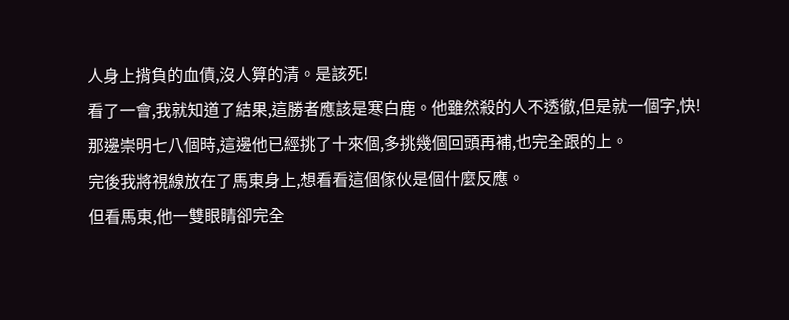人身上揹負的血債,沒人算的清。是該死!
看了一會,我就知道了結果,這勝者應該是寒白鹿。他雖然殺的人不透徹,但是就一個字,快!
那邊崇明七八個時,這邊他已經挑了十來個,多挑幾個回頭再補,也完全跟的上。
完後我將視線放在了馬東身上,想看看這個傢伙是個什麼反應。
但看馬東,他一雙眼睛卻完全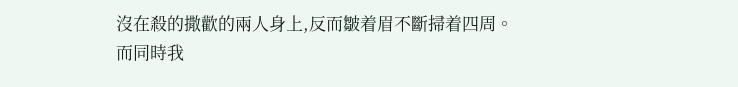沒在殺的撒歡的兩人身上,反而皺着眉不斷掃着四周。
而同時我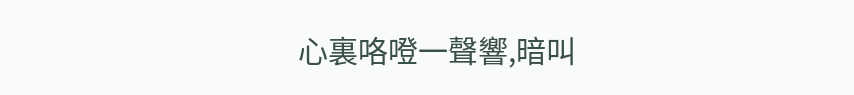心裏咯噔一聲響,暗叫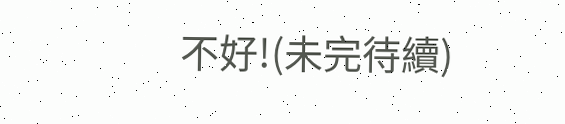不好!(未完待續)